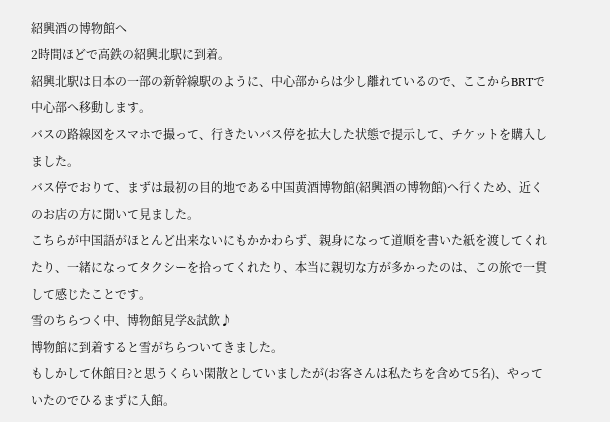紹興酒の博物館へ
2時間ほどで高鉄の紹興北駅に到着。
紹興北駅は日本の一部の新幹線駅のように、中心部からは少し離れているので、ここからBRTで中心部へ移動します。
バスの路線図をスマホで撮って、行きたいバス停を拡大した状態で提示して、チケットを購入しました。
バス停でおりて、まずは最初の目的地である中国黄酒博物館(紹興酒の博物館)へ行くため、近くのお店の方に聞いて見ました。
こちらが中国語がほとんど出来ないにもかかわらず、親身になって道順を書いた紙を渡してくれたり、一緒になってタクシーを拾ってくれたり、本当に親切な方が多かったのは、この旅で一貫して感じたことです。
雪のちらつく中、博物館見学&試飲♪
博物館に到着すると雪がちらついてきました。
もしかして休館日?と思うくらい閑散としていましたが(お客さんは私たちを含めて5名)、やっていたのでひるまずに入館。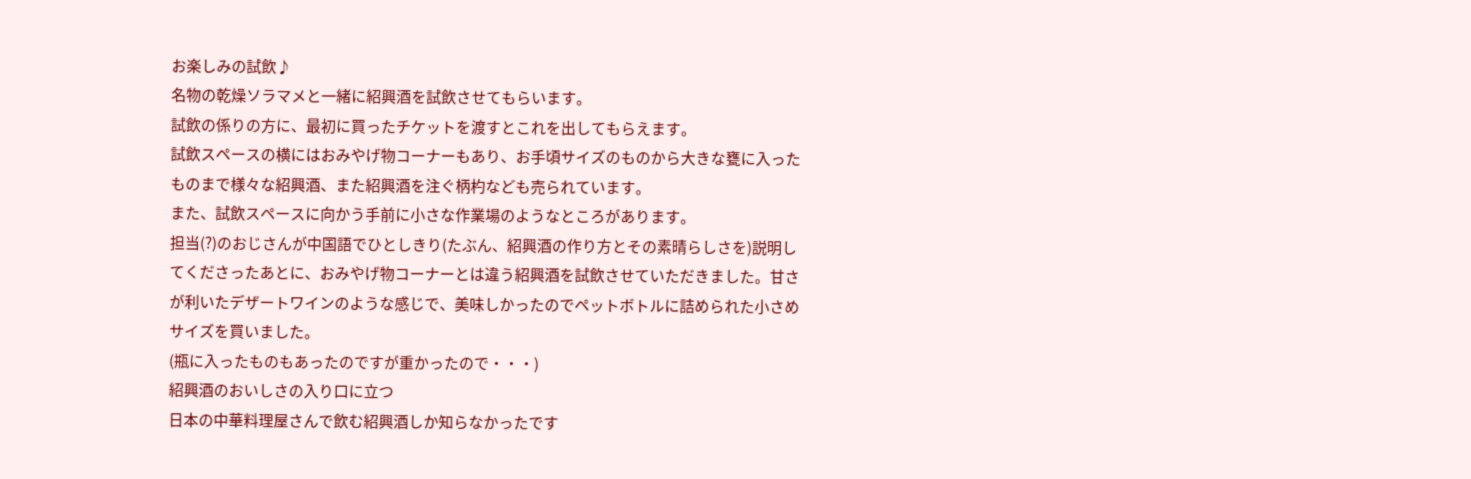お楽しみの試飲♪
名物の乾燥ソラマメと一緒に紹興酒を試飲させてもらいます。
試飲の係りの方に、最初に買ったチケットを渡すとこれを出してもらえます。
試飲スペースの横にはおみやげ物コーナーもあり、お手頃サイズのものから大きな甕に入ったものまで様々な紹興酒、また紹興酒を注ぐ柄杓なども売られています。
また、試飲スペースに向かう手前に小さな作業場のようなところがあります。
担当(?)のおじさんが中国語でひとしきり(たぶん、紹興酒の作り方とその素晴らしさを)説明してくださったあとに、おみやげ物コーナーとは違う紹興酒を試飲させていただきました。甘さが利いたデザートワインのような感じで、美味しかったのでペットボトルに詰められた小さめサイズを買いました。
(瓶に入ったものもあったのですが重かったので・・・)
紹興酒のおいしさの入り口に立つ
日本の中華料理屋さんで飲む紹興酒しか知らなかったです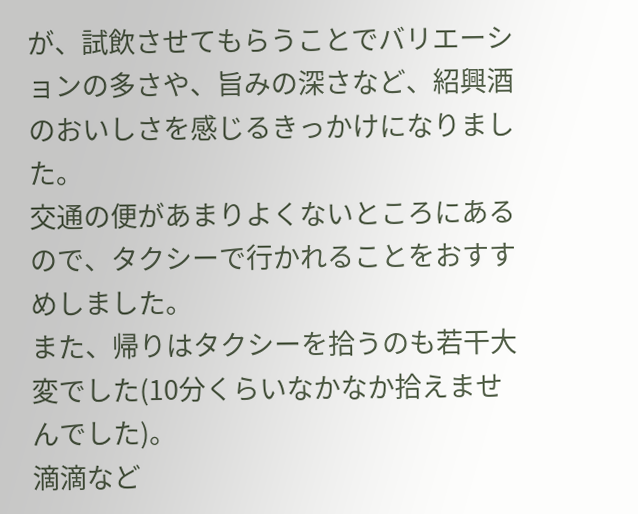が、試飲させてもらうことでバリエーションの多さや、旨みの深さなど、紹興酒のおいしさを感じるきっかけになりました。
交通の便があまりよくないところにあるので、タクシーで行かれることをおすすめしました。
また、帰りはタクシーを拾うのも若干大変でした(10分くらいなかなか拾えませんでした)。
滴滴など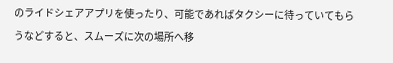のライドシェアアプリを使ったり、可能であればタクシーに待っていてもらうなどすると、スムーズに次の場所へ移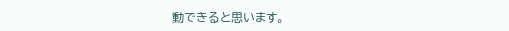動できると思います。